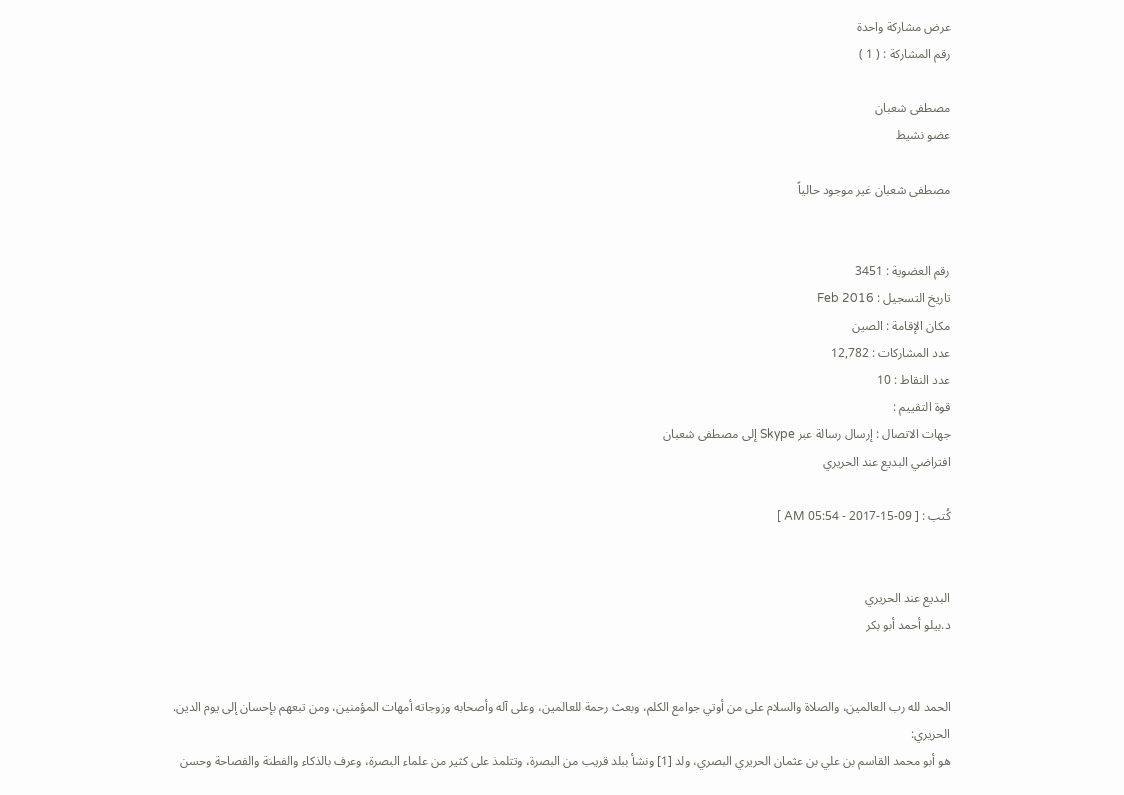عرض مشاركة واحدة
رقم المشاركة : ( 1 )

مصطفى شعبان
عضو نشيط

مصطفى شعبان غير موجود حالياً


رقم العضوية : 3451
تاريخ التسجيل : Feb 2016
مكان الإقامة : الصين
عدد المشاركات : 12,782
عدد النقاط : 10
قوة التقييم :
جهات الاتصال : إرسال رسالة عبر Skype إلى مصطفى شعبان
افتراضي البديع عند الحريري

كُتب : [ 09-15-2017 - 05:54 AM ]


البديع عند الحريري
د.بيلو أحمد أبو بكر


الحمد لله رب العالمين، والصلاة والسلام على من أوتي جوامع الكلم، وبعث رحمة للعالمين، وعلى آله وأصحابه وزوجاته أمهات المؤمنين، ومن تبعهم بإحسان إلى يوم الدين.
الحريري:
هو أبو محمد القاسم بن علي بن عثمان الحريري البصري، ولد [1] ونشأ ببلد قريب من البصرة، وتتلمذ على كثير من علماء البصرة، وعرف بالذكاء والفطنة والفصاحة وحسن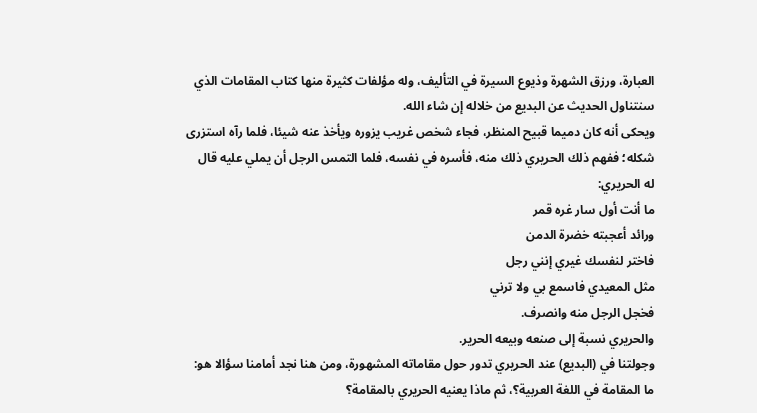العبارة، ورزق الشهرة وذيوع السيرة في التأليف، وله مؤلفات كثيرة منها كتاب المقامات الذي سنتناول الحديث عن البديع من خلاله إن شاء الله.
ويحكى أنه كان دميما قبيح المنظر، فجاء شخص غريب يزوره ويأخذ عنه شيئا، فلما رآه استزرى شكله؛ ففهم ذلك الحريري ذلك منه، فأسره في نفسه، فلما التمس الرجل أن يملي عليه قال له الحريري:
ما أنت أول سار غره قمر
ورائد أعجبته خضرة الدمن
فاختر لنفسك غيري إنني رجل
مثل المعيدي فاسمع بي ولا ترني
فخجل الرجل منه وانصرف.
والحريري نسبة إلى صنعه وبيعه الحرير.
وجولتنا في (البديع) عند الحريري تدور حول مقاماته المشهورة، ومن هنا نجد أمامنا سؤالا هو: ما المقامة في اللغة العربية؟، ثم ماذا يعنيه الحريري بالمقامة؟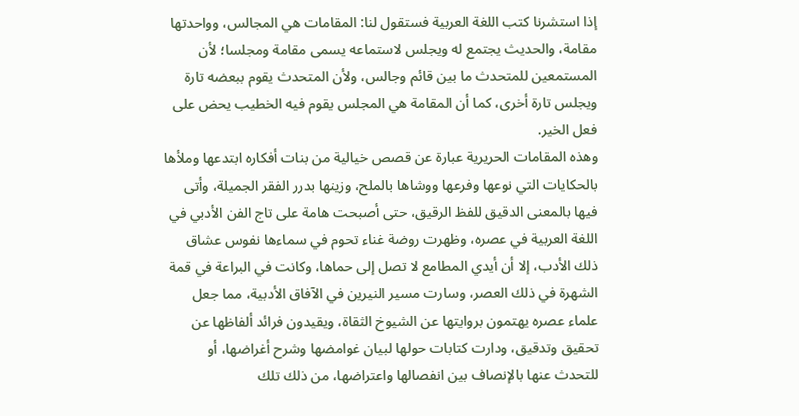إذا استشرنا كتب اللغة العربية فستقول لنا: المقامات هي المجالس، وواحدتها مقامة، والحديث يجتمع له ويجلس لاستماعه يسمى مقامة ومجلسا؛ لأن المستمعين للمتحدث ما بين قائم وجالس، ولأن المتحدث يقوم ببعضه تارة ويجلس تارة أخرى، كما أن المقامة هي المجلس يقوم فيه الخطيب يحض على فعل الخير.
وهذه المقامات الحريرية عبارة عن قصص خيالية من بنات أفكاره ابتدعها وملأها بالحكايات التي نوعها وفرعها ووشاها بالملح، وزينها بدرر الفقر الجميلة، وأتى فيها بالمعنى الدقيق للفظ الرقيق، حتى أصبحت هامة على تاج الفن الأدبي في اللغة العربية في عصره، وظهرت روضة غناء تحوم في سماءها نفوس عشاق ذلك الأدب، إلا أن أيدي المطامع لا تصل إلى حماها، وكانت في البراعة في قمة الشهرة في ذلك العصر، وسارت مسير النيرين في الآفاق الأدبية، مما جعل علماء عصره يهتمون بروايتها عن الشيوخ الثقاة، ويقيدون فرائد ألفاظها عن تحقيق وتدقيق، ودارت كتابات حولها لبيان غوامضها وشرح أغراضها، أو للتحدث عنها بالإنصاف بين انفصالها واعتراضها، من ذلك تلك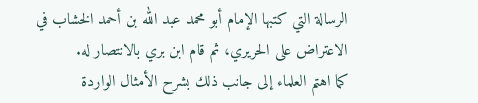الرسالة التي كتبها الإمام أبو محمد عبد الله بن أحمد الخشاب في الاعتراض على الحريري، ثم قام ابن بري بالانتصار له.
كما اهتم العلماء إلى جانب ذلك بشرح الأمثال الواردة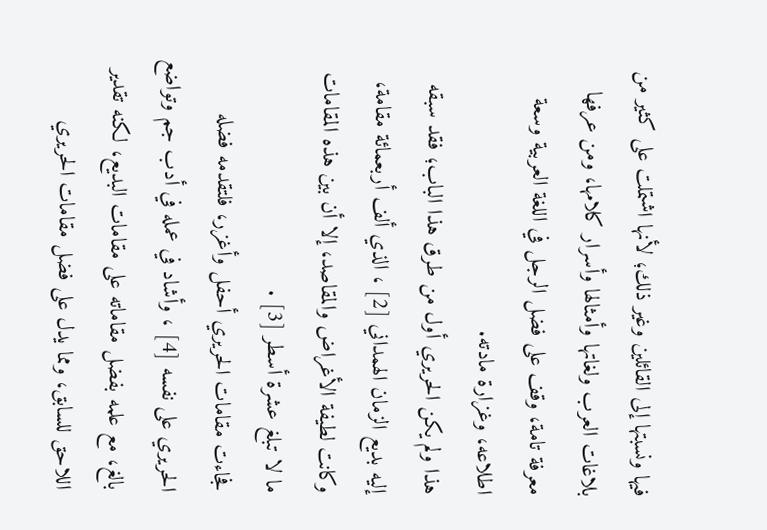فيها ونسبتها إلى القائلين وغير ذلك؛ لأنها اشتملت على كثير من بلاغات العرب ولغاتها وأمثالها وأسرار كلامها، ومن عرفها معرفة تامة، وقف على فضل الرجل في اللغة العربية وسعة اطلاعه، وغزارة مادته.
هذا ولم يكن الحريري أول من طرق هذا الباب؛ فقد سبقه إليه بديع الزمان الهمداني [2] ، الذي ألف أربعمائة مقامة، وكانت لطيفة الأغراض والمقاصد، إلا أن بين هذه المقامات ما لا تبلغ عشرة أسطر [3] .
فجاءت مقامات الحريري أحفل وأغزر، فلتقدمه فضله الحريري على نفسه [4] ، وأشاد في عمله في أدب جم وتواضع بالغ، مع علمه بفضل مقاماته على مقامات البديع، لكنه تقدير اللاحق للسابق، ومما يدل على فضل مقامات الحريري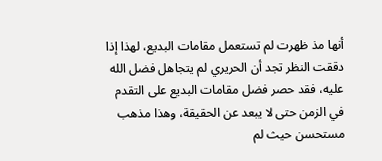أنها مذ ظهرت لم تستعمل مقامات البديع، لهذا إذا دققت النظر تجد أن الحريري لم يتجاهل فضل الله عليه، فقد حصر فضل مقامات البديع على التقدم في الزمن حتى لا يبعد عن الحقيقة، وهذا مذهب مستحسن حيث لم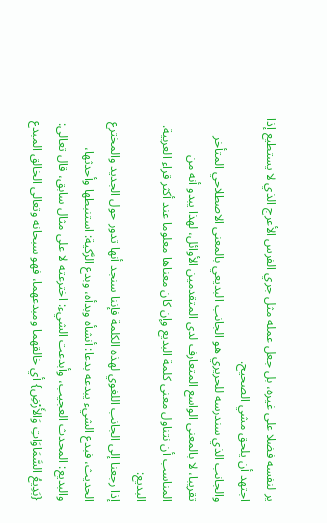ير لنفسه فضلا على غيره، بل جعل عمله مثل جري الفرس الأعرج الذي لا يستطيع إذا اجتهد أن يلحق مشي الصحيح.
والجانب الذي سندرسه للحريري هو الجانب البديعي بالمعنى الاصطلاحي المتأخر تقريبا، لا بالمعنى الواسع المتعارف لدى المتقدمين الأوائل، لهذا يبدو أنه من المناسب أن نتناول معنى كلمة البديع وإن كان معناها معلوما عند أكثر قراء العربية.
البديع:
إذا رجعنا إلى الجانب اللغوي لهذه الكلمة فإننا سنجد أنها تدور حول الجديد والمخترع الحديث، فبدع الشيء يبدعه بدعا: أنشأه وبدأه، وبدع الرَّكية: استنبطها وأحدثها، والبديع: المحدث العجيب، وأبدعت الشيء: اخترعته لا على مثال سابق، قال تعالى: {بَدِيعُ السَّمَاوَاتِ وَالأَرْضِ} أي خالقهما ومبدعهما، فهو سبحانه وتعالى الخالق المبدع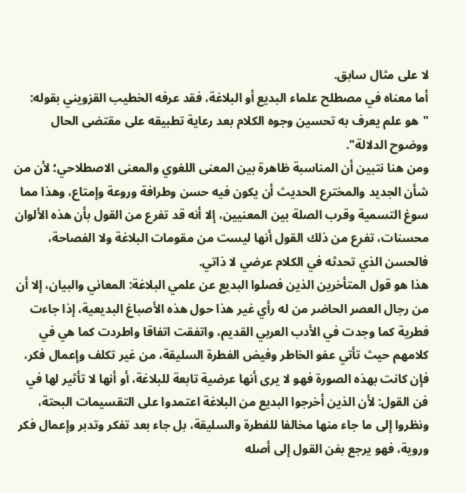لا على مثال سابق.
أما معناه في مصطلح علماء البديع أو البلاغة، فقد عرفه الخطيب القزويني بقوله: "هو علم يعرف به تحسين وجوه الكلام بعد رعاية تطبيقه على مقتضى الحال ووضوح الدلالة".
ومن هنا نتبين أن المناسبة ظاهرة بين المعنى اللغوي والمعنى الاصطلاحي؛ لأن من شأن الجديد والمخترع الحديث أن يكون فيه حسن وطرافة وروعة وإمتاع، وهذا مما سوغ التسمية وقرب الصلة بين المعنيين، إلا أنه قد تفرع من القول بأن هذه الألوان محسنات، تفرع من ذلك القول أنها ليست من مقومات البلاغة ولا الفصاحة، فالحسن الذي تحدثه في الكلام عرضي لا ذاتي.
هذا هو قول المتأخرين الذين فصلوا البديع عن علمي البلاغة: المعاني والبيان، إلا أن من رجال العصر الحاضر من له رأي غير هذا حول هذه الأصباغ البديعية، إذا جاءت فطرية كما وجدت في الأدب العربي القديم، واتفقت اتفاقا واطردت كما هي في كلامهم حيث تأتي عفو الخاطر وفيض الفطرة السليقة، من غير تكلف وإعمال فكر، فإن كانت بهذه الصورة فهو لا يرى أنها عرضية تابعة للبلاغة، أو أنها لا تأثير لها في فن القول: لأن الذين أخرجوا البديع من البلاغة اعتمدوا على التقسيمات البحتة، ونظروا إلى ما جاء منها مخالفا للفطرة والسليقة، بل جاء بعد تفكر وتدبر وإعمال فكر وروية، فهو يرجع بفن القول إلى أصله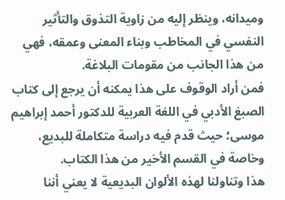وميدانه، وينظر إليه من زاوية التذوق والتأثير النفسي في المخاطب وبناء المعنى وعمقه، فهي من هذا الجانب من مقومات البلاغة.
فمن أراد الوقوف على هذا يمكنه أن يرجع إلى كتاب الصبغ الأدبي في اللغة العربية للدكتور أحمد إبراهيم موسى؛ حيث قدم فيه دراسة متكاملة للبديع، وخاصة في القسم الأخير من هذا الكتاب.
هذا وتناولنا لهذه الألوان البديعية لا يعني أننا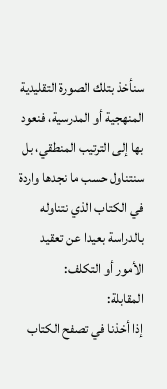سنأخذ بتلك الصورة التقليدية المنهجية أو المدرسية، فنعود بها إلى الترتيب المنطقي، بل سنتناول حسب ما نجدها واردة في الكتاب الذي نتناوله بالدراسة بعيدا عن تعقيد الأمور أو التكلف:
المقابلة:
إذا أخذنا في تصفح الكتاب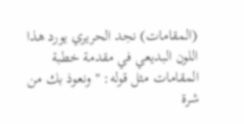(المقامات) نجد الحريري يورد هذا اللون البديعي في مقدمة خطبة المقامات مثل قوله: "ونعوذ بك من شرة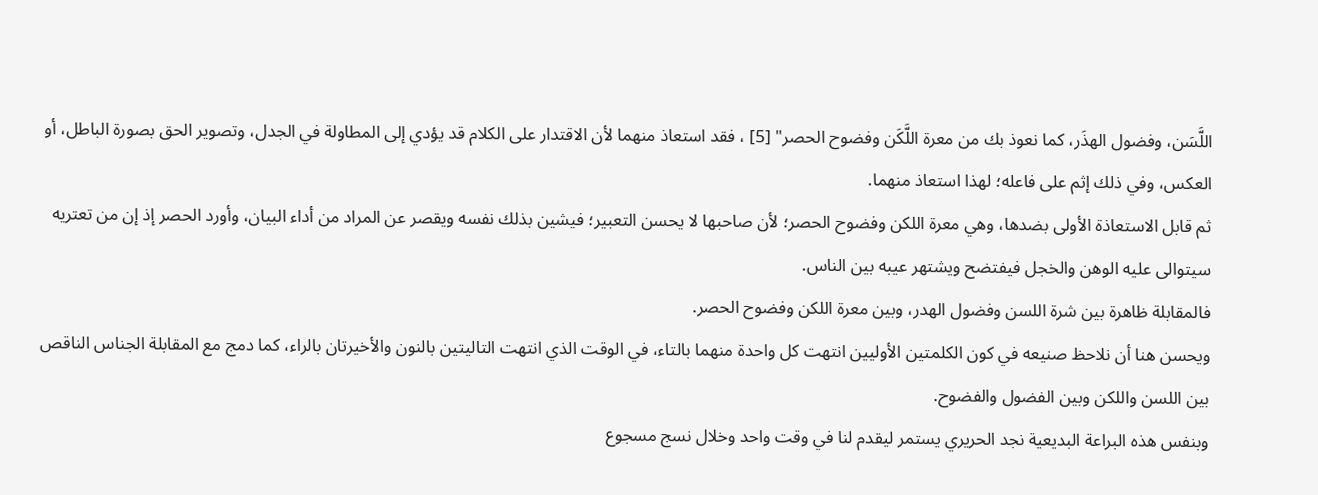اللَّسَن، وفضول الهذَر، كما نعوذ بك من معرة اللَّكَن وفضوح الحصر" [5] ، فقد استعاذ منهما لأن الاقتدار على الكلام قد يؤدي إلى المطاولة في الجدل، وتصوير الحق بصورة الباطل، أو العكس، وفي ذلك إثم على فاعله؛ لهذا استعاذ منهما.
ثم قابل الاستعاذة الأولى بضدها، وهي معرة اللكن وفضوح الحصر؛ لأن صاحبها لا يحسن التعبير؛ فيشين بذلك نفسه ويقصر عن المراد من أداء البيان، وأورد الحصر إذ إن من تعتريه سيتوالى عليه الوهن والخجل فيفتضح ويشتهر عيبه بين الناس.
فالمقابلة ظاهرة بين شرة اللسن وفضول الهدر، وبين معرة اللكن وفضوح الحصر.
ويحسن هنا أن نلاحظ صنيعه في كون الكلمتين الأوليين انتهت كل واحدة منهما بالتاء، في الوقت الذي انتهت التاليتين بالنون والأخيرتان بالراء، كما دمج مع المقابلة الجناس الناقص بين اللسن واللكن وبين الفضول والفضوح.
وبنفس هذه البراعة البديعية نجد الحريري يستمر ليقدم لنا في وقت واحد وخلال نسج مسجوع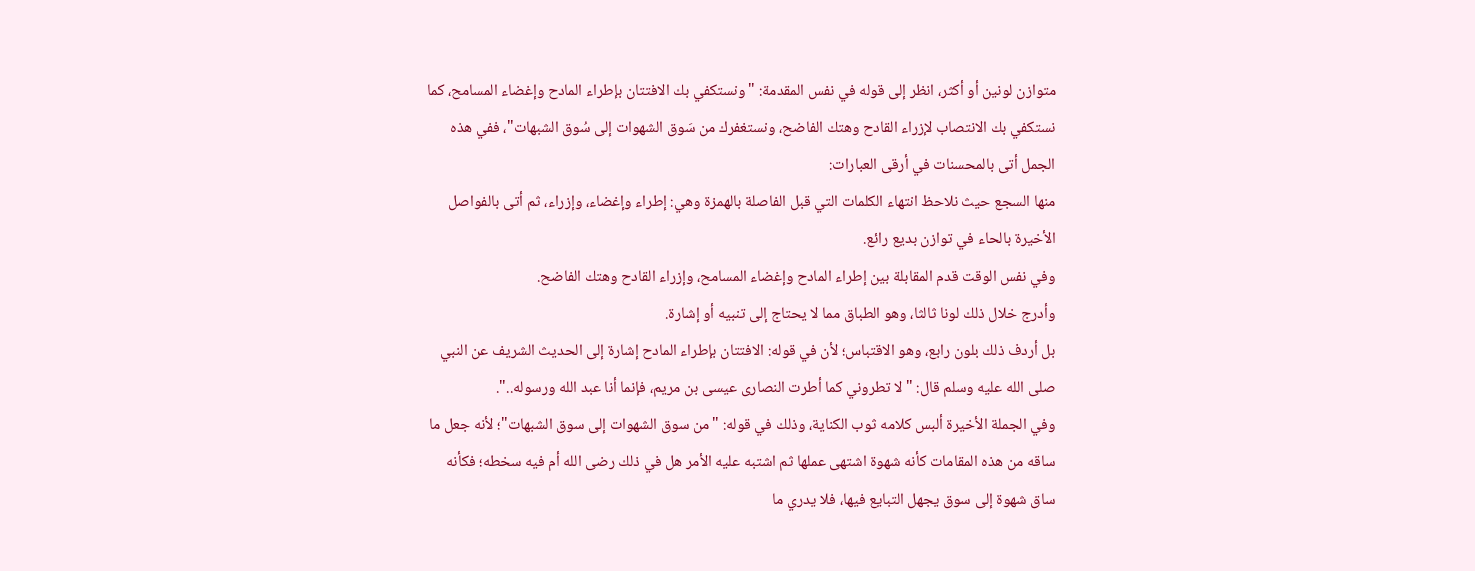متوازن لونين أو أكثر، انظر إلى قوله في نفس المقدمة: "ونستكفي بك الافتتان بإطراء المادح وإغضاء المسامح، كما نستكفي بك الانتصاب لإزراء القادح وهتك الفاضح، ونستغفرك من سَوق الشهوات إلى سُوق الشبهات"، ففي هذه الجمل أتى بالمحسنات في أرقى العبارات:
منها السجع حيث نلاحظ انتهاء الكلمات التي قبل الفاصلة بالهمزة وهي: إطراء وإغضاء، وإزراء، ثم أتى بالفواصل الأخيرة بالحاء في توازن بديع رائع.
وفي نفس الوقت قدم المقابلة بين إطراء المادح وإغضاء المسامح، وإزراء القادح وهتك الفاضح.
وأدرج خلال ذلك لونا ثالثا، وهو الطباق مما لا يحتاج إلى تنبيه أو إشارة.
بل أردف ذلك بلون رابع، وهو الاقتباس؛ لأن في قوله: الافتتان بإطراء المادح إشارة إلى الحديث الشريف عن النبي صلى الله عليه وسلم قال: "لا تطروني كما أطرت النصارى عيسى بن مريم، فإنما أنا عبد الله ورسوله..".
وفي الجملة الأخيرة ألبس كلامه ثوب الكناية، وذلك في قوله: "من سوق الشهوات إلى سوق الشبهات"؛ لأنه جعل ما ساقه من هذه المقامات كأنه شهوة اشتهى عملها ثم اشتبه عليه الأمر هل في ذلك رضى الله أم فيه سخطه؛ فكأنه ساق شهوة إلى سوق يجهل التبايع فيها، فلا يدري ما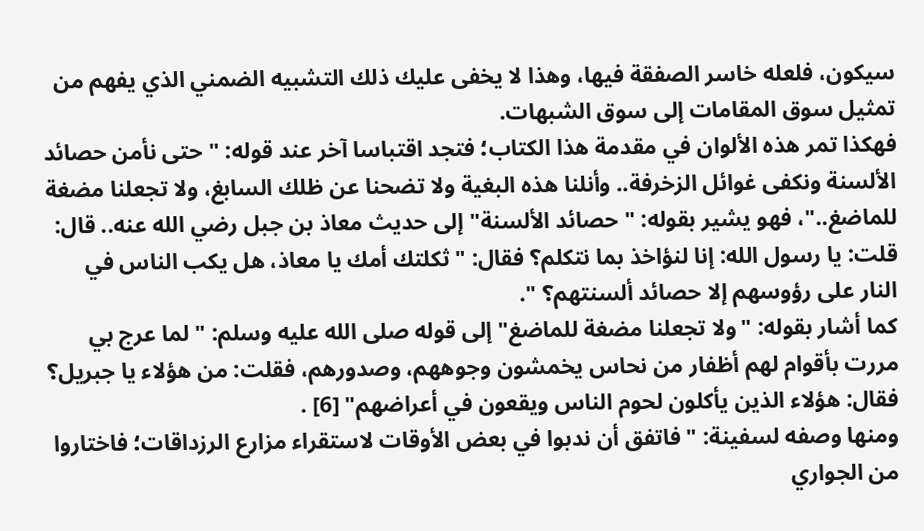سيكون، فلعله خاسر الصفقة فيها، وهذا لا يخفى عليك ذلك التشبيه الضمني الذي يفهم من تمثيل سوق المقامات إلى سوق الشبهات.
فهكذا تمر هذه الألوان في مقدمة هذا الكتاب؛ فتجد اقتباسا آخر عند قوله: "حتى نأمن حصائد الألسنة ونكفى غوائل الزخرفة.. وأنلنا هذه البغية ولا تضحنا عن ظلك السابغ، ولا تجعلنا مضغة للماضغ.."، فهو يشير بقوله: "حصائد الألسنة"إلى حديث معاذ بن جبل رضي الله عنه.. قال: قلت: يا رسول الله: إنا لنؤاخذ بما نتكلم؟ فقال: "ثكلتك أمك يا معاذ، هل يكب الناس في النار على رؤوسهم إلا حصائد ألسنتهم؟ ".
كما أشار بقوله: "ولا تجعلنا مضغة للماضغ"إلى قوله صلى الله عليه وسلم: " لما عرج بي مررت بأقوام لهم أظفار من نحاس يخمشون وجوههم، وصدورهم، فقلت: من هؤلاء يا جبريل؟ فقال: هؤلاء الذين يأكلون لحوم الناس ويقعون في أعراضهم" [6] .
ومنها وصفه لسفينة: "فاتفق أن ندبوا في بعض الأوقات لاستقراء مزارع الرزداقات؛ فاختاروا من الجواري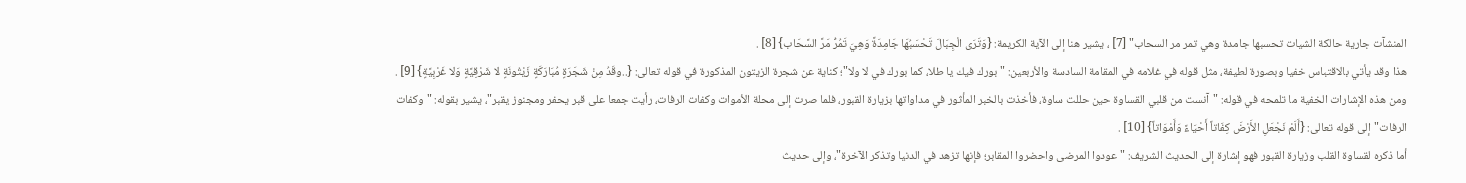المنشآت جارية حالكة الشيات تحسبها جامدة وهي تمر مر السحاب" [7] ، يشير هنا إلى الآية الكريمة: {وَتَرَى الْجِبَالَ تَحْسَبُهَا جَامِدَةً وَهِيَ تَمُرُّ مَرَّ السَّحَاب} [8] .
هذا وقد يأتي بالاقتباس خفيا وبصورة لطيفة، مثل قوله في غلامه في المقامة السادسة والأربعين: "بورك فيك يا طلا، كما بورك في لا ولا"؛ كناية عن شجرة الزيتون المذكورة في قوله تعالى: {..وقَدُ مِنْ شَجَرَةٍ مُبَارَكَةٍ زَيْتُونَةٍ لا شَرْقِيَّةٍ وَلا غَرْبِيَّةٍ} [9] .
ومن هذه الإشارات الخفية ما تلمحه في قوله: "آنست من قلبي القساوة حين حللت ساوة، فأخذت بالخبر المأثور في مداواتها بزيارة القبور، فلما صرت إلى محلة الأموات وكفات الرفات، رأيت جمعا على قبر يحفر ومجنوز يقبر"، يشير بقوله: "وكفات الرفات"إلى قوله تعالى: {أَلَمْ نَجْعَلِ الأَرْضَ كِفَاتاً أَحْيَاءً وَأَمْوَاتاً} [10] .
أما ذكره لقساوة القلب وزيارة القبور فهو إشارة إلى الحديث الشريف: "عودوا المرضى واحضروا المقابر؛ فإنها تزهد في الدنيا وتذكر الآخرة"، وإلى حديث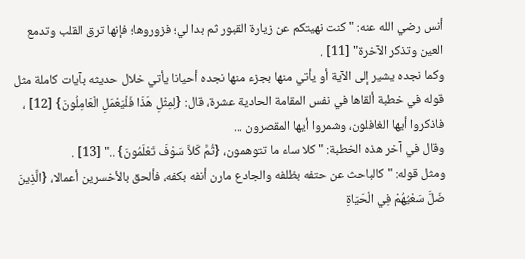أنس رضي الله عنه: " كنت نهيتكم عن زيارة القبور ثم بدا لي؛ فزوروها؛ فإنها ترق القلب وتدمع العين وتذكر الآخرة" [11] .
وكما نجده يشير إلى الآية أو يأتي منها بجزء منها نجده أحيانا يأتي خلال حديثه بآيات كاملة مثل قوله في خطبة ألقاها في نفس المقامة الحادية عشرة، قال: {لِمِثْلِ هَذَا فَلْيَعْمَلِ الْعَامِلُونَ} [12] ، فاذكروا أيها الغافلون، وشمروا أيها المقصرون ...
وقال في آخر هذه الخطبة: "كلا ساء ما تتوهمون، {ثُمَّ كَلاَّ سَوْفَ تَعْلَمُونَ} .." [13] .
ومثل قوله: "كالباحث عن حتفه بظلفه والجادع مارن أنفه بكفه، فألحق بالأخسرين أعمالا، {الَّذِينَ ضَلَّ سَعْيُهُمْ فِي الْحَيَاةِ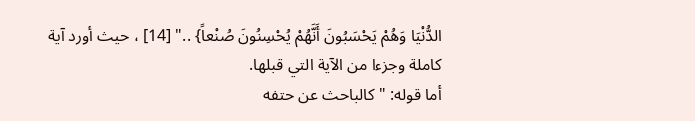الدُّنْيَا وَهُمْ يَحْسَبُونَ أَنَّهُمْ يُحْسِنُونَ صُنْعاً} .." [14] ، حيث أورد آية كاملة وجزءا من الآية التي قبلها.
أما قوله: "كالباحث عن حتفه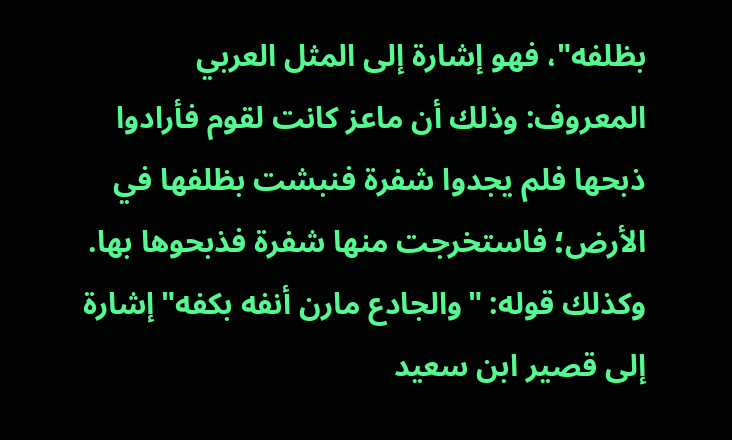بظلفه"، فهو إشارة إلى المثل العربي المعروف: وذلك أن ماعز كانت لقوم فأرادوا ذبحها فلم يجدوا شفرة فنبشت بظلفها في الأرض؛ فاستخرجت منها شفرة فذبحوها بها.
وكذلك قوله: "والجادع مارن أنفه بكفه"إشارة إلى قصير ابن سعيد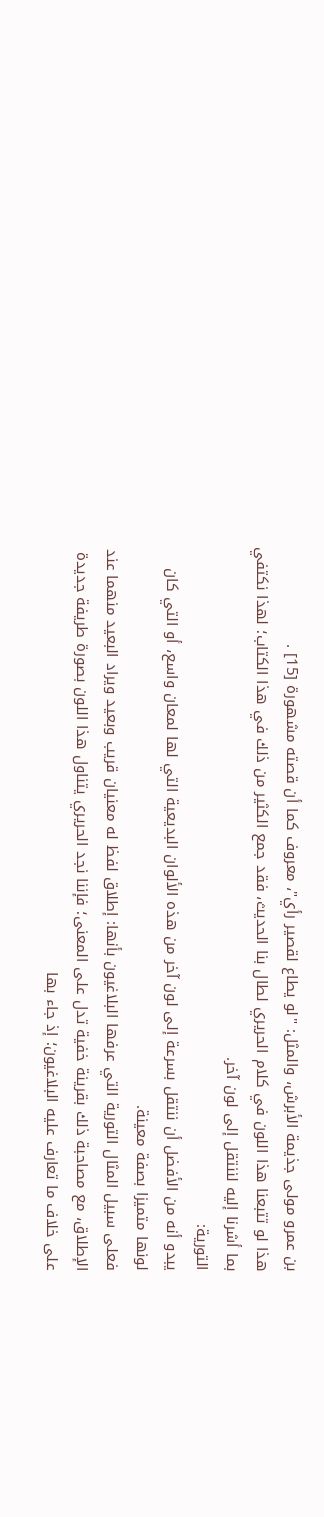بن عمرو مولى جذيمة الأبرش، والمثل: "لو يطاع لقصير رأي"، معروف كما أن قصته مشهورة [15] .
هذا لو تتبعنا هذا اللون في كلام الحريري لطال بنا الحديث، فقد جمع الكثير من ذلك في هذا الكتاب؛ لهذا نكتفي بما أشرنا إليه لننتقل إلى لون آخر.
التورية:
يبدو أنه من الأفضل أن ننتقل بسرعة إلى لون آخر من هذه الألوان البديعية التي لها لمعان واسع، أو التي كان لونها متميزا بصفة معينة.
فعلى سبيل المثال التورية التي عرفها البلاغيون بأنها: إطلاق لفظ له معنيان قريب وبعيد ويراد البعيد منهما عند الإطلاق، مع مصاحبة ذلك بقرينة خفية تدل على المعنى؛ فإننا نجد الحريري يتناول هذا اللون بصورة طريفة جديدة على خلاف ما تعارف عليه البلاغيون؛ إذ جاء بها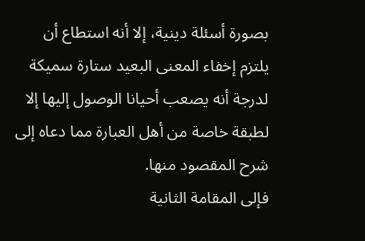بصورة أسئلة دينية، إلا أنه استطاع أن يلتزم إخفاء المعنى البعيد ستارة سميكة لدرجة أنه يصعب أحيانا الوصول إليها إلا لطبقة خاصة من أهل العبارة مما دعاه إلى شرح المقصود منها.
فإلى المقامة الثانية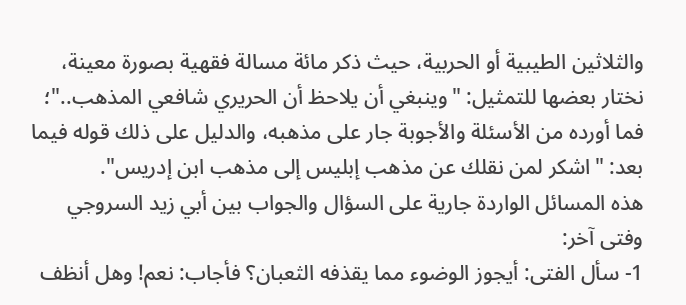والثلاثين الطيبية أو الحربية، حيث ذكر مائة مسالة فقهية بصورة معينة، نختار بعضها للتمثيل: "وينبغي أن يلاحظ أن الحريري شافعي المذهب.."؛ فما أورده من الأسئلة والأجوبة جار على مذهبه، والدليل على ذلك قوله فيما بعد: "اشكر لمن نقلك عن مذهب إبليس إلى مذهب ابن إدريس".
هذه المسائل الواردة جارية على السؤال والجواب بين أبي زيد السروجي وفتى آخر:
1- سأل الفتى: أيجوز الوضوء مما يقذفه الثعبان؟ فأجاب: نعم! وهل أنظف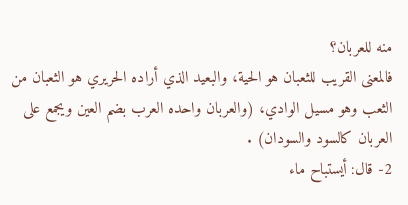منه للعربان؟
فالمعنى القريب للثعبان هو الحية، والبعيد الذي أراده الحريري هو الثعبان من الثعب وهو مسيل الوادي، (والعربان واحده العرب بضم العين ويجمع على العربان كالسود والسودان) .
2- قال: أيستباح ماء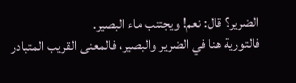الضرير؟ قال: نعم! ويجتنب ماء البصير.
فالتورية هنا في الضرير والبصير، فالمعنى القريب المتبادر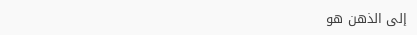إلى الذهن هو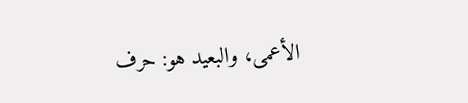الأعمى، والبعيد هو: حرف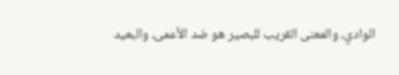الوادي، والمعنى القريب للبصير هو ضد الأعمى، والبعيد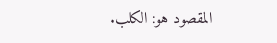المقصود هو: الكلب.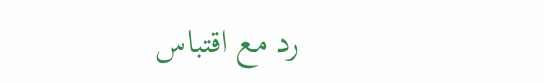رد مع اقتباس